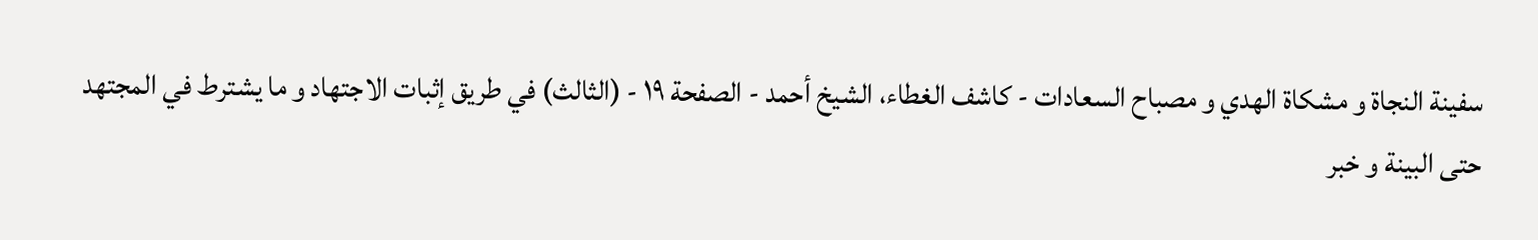سفينة النجاة و مشكاة الهدي و مصباح السعادات - كاشف الغطاء، الشيخ أحمد - الصفحة ١٩ - (الثالث) في طريق إثبات الاجتهاد و ما يشترط في المجتهد
حتى البينة و خبر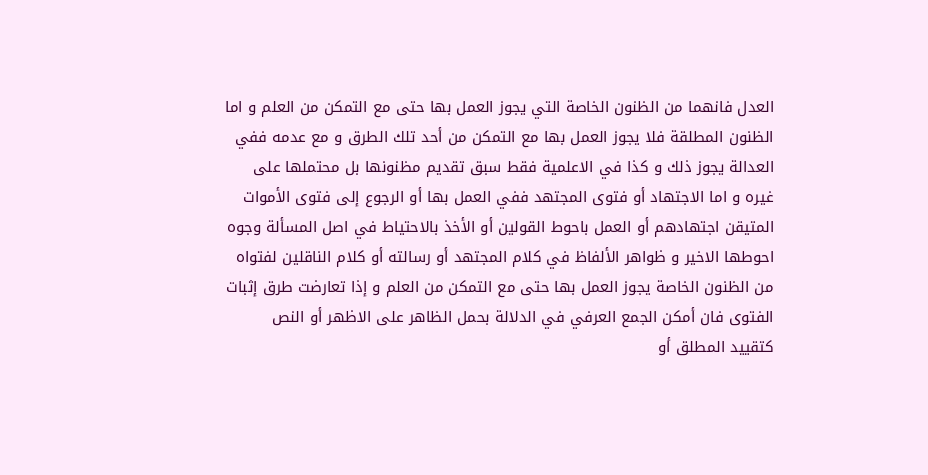العدل فانهما من الظنون الخاصة التي يجوز العمل بها حتى مع التمكن من العلم و اما الظنون المطلقة فلا يجوز العمل بها مع التمكن من أحد تلك الطرق و مع عدمه ففي العدالة يجوز ذلك و كذا في الاعلمية فقط سبق تقديم مظنونها بل محتملها على غيره و اما الاجتهاد أو فتوى المجتهد ففي العمل بها أو الرجوع إلى فتوى الأموات المتيقن اجتهادهم أو العمل باحوط القولين أو الأخذ بالاحتياط في اصل المسألة وجوه احوطها الاخير و ظواهر الألفاظ في كلام المجتهد أو رسالته أو كلام الناقلين لفتواه من الظنون الخاصة يجوز العمل بها حتى مع التمكن من العلم و إذا تعارضت طرق إثبات الفتوى فان أمكن الجمع العرفي في الدلالة بحمل الظاهر على الاظهر أو النص كتقييد المطلق أو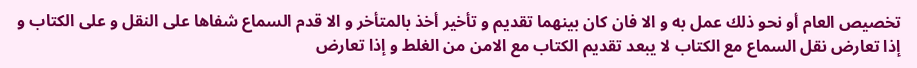تخصيص العام أو نحو ذلك عمل به و الا فان كان بينهما تقديم و تأخير أخذ بالمتأخر و الا قدم السماع شفاها على النقل و على الكتاب و إذا تعارض نقل السماع مع الكتاب لا يبعد تقديم الكتاب مع الامن من الغلط و إذا تعارض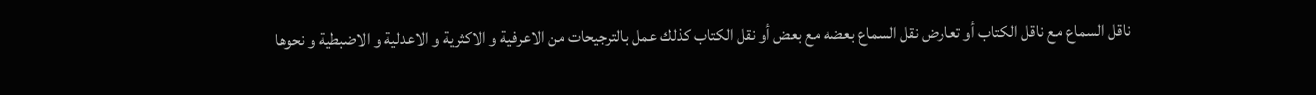ناقل السماع مع ناقل الكتاب أو تعارض نقل السماع بعضه مع بعض أو نقل الكتاب كذلك عمل بالترجيحات من الاعرفية و الاكثرية و الاعدلية و الاضبطية و نحوها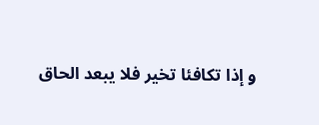و إذا تكافئا تخير فلا يبعد الحاق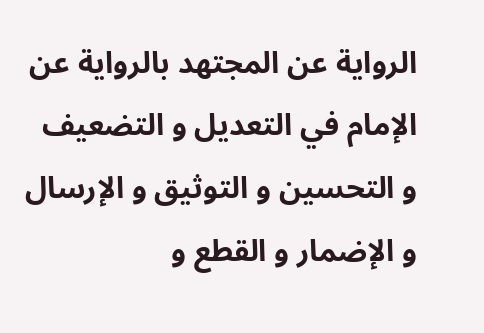الرواية عن المجتهد بالرواية عن الإمام في التعديل و التضعيف و التحسين و التوثيق و الإرسال و الإضمار و القطع و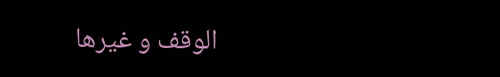الوقف و غيرها